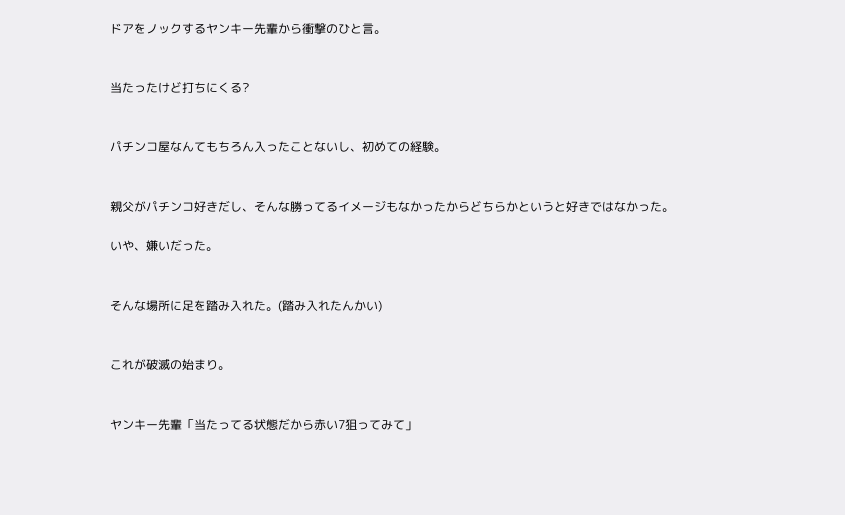ドアをノックするヤンキー先輩から衝撃のひと言。


当たったけど打ちにくる?


パチンコ屋なんてもちろん入ったことないし、初めての経験。


親父がパチンコ好きだし、そんな勝ってるイメージもなかったからどちらかというと好きではなかった。

いや、嫌いだった。


そんな場所に足を踏み入れた。(踏み入れたんかい)


これが破滅の始まり。


ヤンキー先輩「当たってる状態だから赤い7狙ってみて」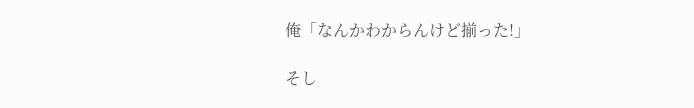俺「なんかわからんけど揃った!」

そし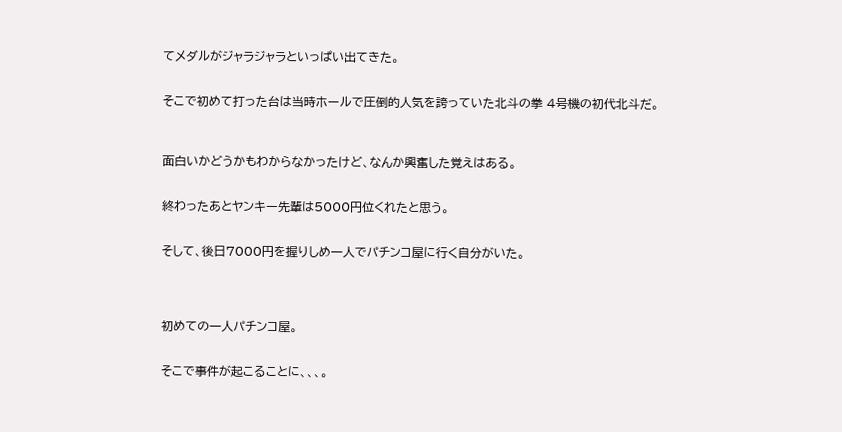てメダルがジャラジャラといっぱい出てきた。


そこで初めて打った台は当時ホールで圧倒的人気を誇っていた北斗の拳 4号機の初代北斗だ。



面白いかどうかもわからなかったけど、なんか興奮した覚えはある。


終わったあとヤンキー先輩は5000円位くれたと思う。


そして、後日7000円を握りしめ一人でパチンコ屋に行く自分がいた。




初めての一人パチンコ屋。


そこで事件が起こることに、、、。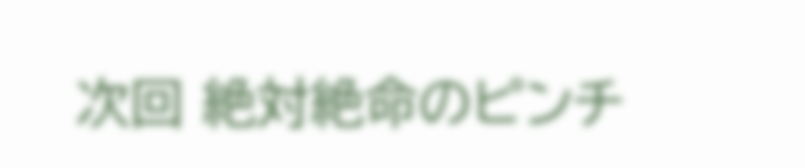次回 絶対絶命のピンチ